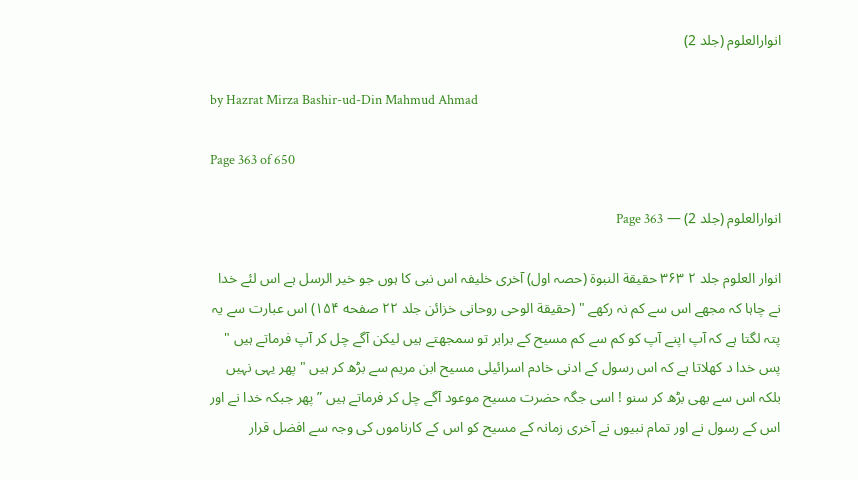انوارالعلوم (جلد 2)

by Hazrat Mirza Bashir-ud-Din Mahmud Ahmad

Page 363 of 650

انوارالعلوم (جلد 2) — Page 363

انوار العلوم جلد ۲ ۳۶۳ حقيقة النبوة (حصہ اول) آخری خلیفہ اس نبی کا ہوں جو خیر الرسل ہے اس لئے خدا نے چاہا کہ مجھے اس سے کم نہ رکھے " (حقیقة الوحی روحانی خزائن جلد ۲۲ صفحه ۱۵۴) اس عبارت سے یہ پتہ لگتا ہے کہ آپ اپنے آپ کو کم سے کم مسیح کے برابر تو سمجھتے ہیں لیکن آگے چل کر آپ فرماتے ہیں " پس خدا د کھلاتا ہے کہ اس رسول کے ادنی خادم اسرائیلی مسیح ابن مریم سے بڑھ کر ہیں " پھر یہی نہیں بلکہ اس سے بھی بڑھ کر سنو ! اسی جگہ حضرت مسیح موعود آگے چل کر فرماتے ہیں ”پھر جبکہ خدا نے اور اس کے رسول نے اور تمام نبیوں نے آخری زمانہ کے مسیح کو اس کے کارناموں کی وجہ سے افضل قرار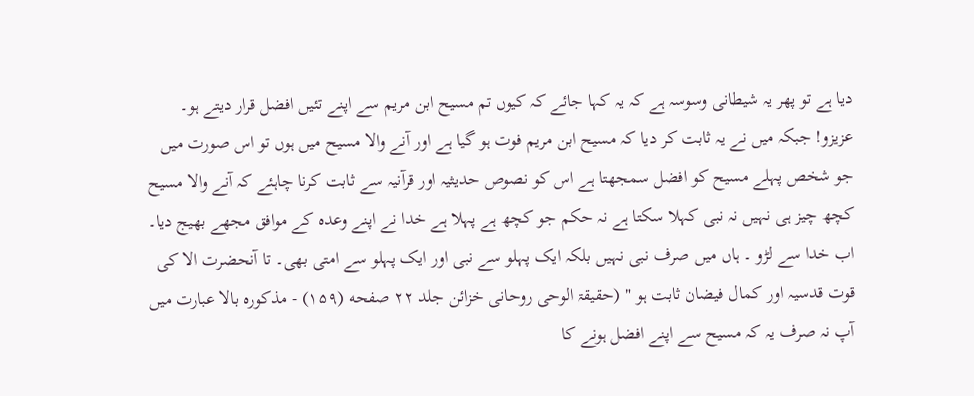دیا ہے تو پھر یہ شیطانی وسوسہ ہے کہ یہ کہا جائے کہ کیوں تم مسیح ابن مریم سے اپنے تئیں افضل قرار دیتے ہو۔ عزیزو! جبکہ میں نے یہ ثابت کر دیا کہ مسیح ابن مریم فوت ہو گیا ہے اور آنے والا مسیح میں ہوں تو اس صورت میں جو شخص پہلے مسیح کو افضل سمجھتا ہے اس کو نصوص حدیثیہ اور قرآنیہ سے ثابت کرنا چاہئے کہ آنے والا مسیح کچھ چیز ہی نہیں نہ نبی کہلا سکتا ہے نہ حکم جو کچھ ہے پہلا ہے خدا نے اپنے وعدہ کے موافق مجھے بھیج دیا۔ اب خدا سے لڑو ۔ ہاں میں صرف نبی نہیں بلکہ ایک پہلو سے نبی اور ایک پہلو سے امتی بھی۔ تا آنحضرت الا کی قوت قدسیہ اور کمال فیضان ثابت ہو " (حقیقۃ الوحی روحانی خزائن جلد ۲۲ صفحه (۱۵۹) - مذکورہ بالا عبارت میں آپ نہ صرف یہ کہ مسیح سے اپنے افضل ہونے کا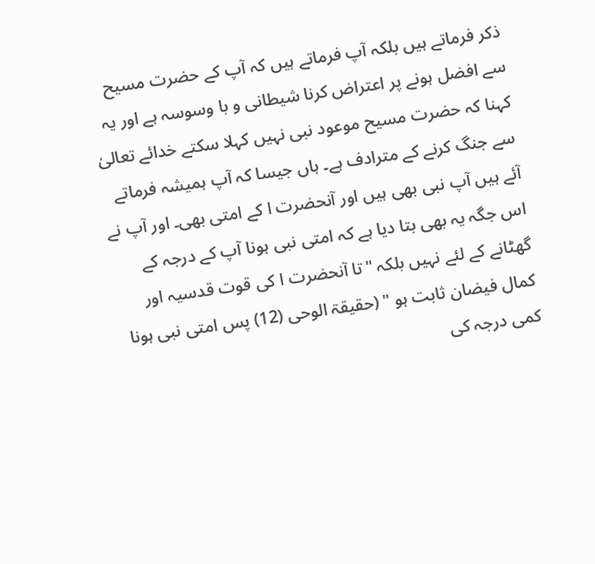ذکر فرماتے ہیں بلکہ آپ فرماتے ہیں کہ آپ کے حضرت مسیح سے افضل ہونے پر اعتراض کرنا شیطانی و با وسوسہ ہے اور یہ کہنا کہ حضرت مسیح موعود نبی نہیں کہلا سکتے خدائے تعالیٰ سے جنگ کرنے کے مترادف ہے۔ ہاں جیسا کہ آپ ہمیشہ فرماتے آئے ہیں آپ نبی بھی ہیں اور آنحضرت ا کے امتی بھی۔ اور آپ نے اس جگہ یہ بھی بتا دیا ہے کہ امتی نبی ہونا آپ کے درجہ کے گھٹانے کے لئے نہیں بلکہ "تا آنحضرت ا کی قوت قدسیہ اور کمال فیضان ثابت ہو " (حقیقۃ الوحی (12) پس امتی نبی ہونا کمی درجہ کی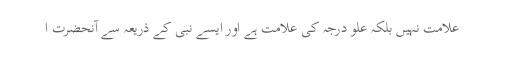علامت نہیں بلکہ علو درجہ کی علامت ہے اور ایسے نبی کے ذریعہ سے آنحضرت ا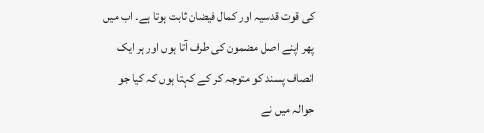کی قوت قدسیہ اور کمال فیضان ثابت ہوتا ہے۔ اب میں پھر اپنے اصل مضمون کی طرف آتا ہوں اور ہر ایک انصاف پسند کو متوجہ کر کے کہتا ہوں کہ کیا جو حوالہ میں نے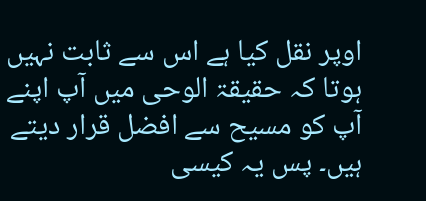اوپر نقل کیا ہے اس سے ثابت نہیں ہوتا کہ حقیقۃ الوحی میں آپ اپنے آپ کو مسیح سے افضل قرار دیتے ہیں۔ پس یہ کیسی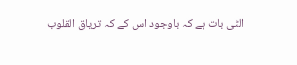الٹی بات ہے کہ باوجود اس کے کہ تریاق القلوب